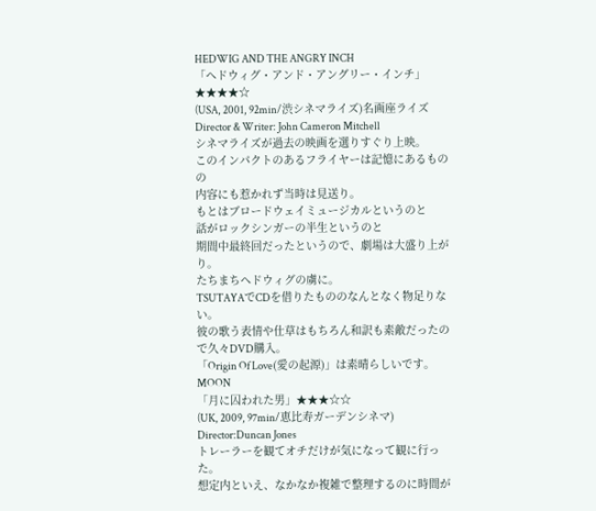HEDWIG AND THE ANGRY INCH
「ヘドウィグ・アンド・アングリー・インチ」★★★★☆
(USA, 2001, 92min/渋シネマライズ)名画座ライズ
Director & Writer: John Cameron Mitchell
シネマライズが過去の映画を選りすぐり上映。
このインパクトのあるフライヤーは記憶にあるものの
内容にも惹かれず当時は見送り。
もとはブロードウェイミュージカルというのと
話がロックシンガーの半生というのと
期間中最終回だったというので、劇場は大盛り上がり。
たちまちヘドウィグの虜に。
TSUTAYAでCDを借りたもののなんとなく物足りない。
彼の歌う表情や仕草はもちろん和訳も素敵だったので久々DVD購入。
「Origin Of Love(愛の起源)」は素晴らしいです。
MOON
「月に囚われた男」★★★☆☆
(UK, 2009, 97min/恵比寿ガーデンシネマ)
Director:Duncan Jones
トレーラーを観てオチだけが気になって観に行った。
想定内といえ、なかなか複雑で整理するのに時間が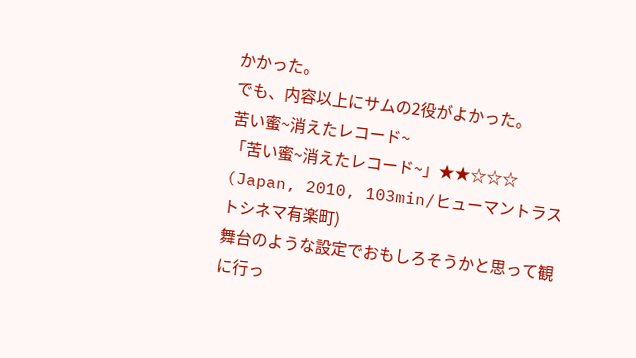かかった。
でも、内容以上にサムの2役がよかった。
苦い蜜~消えたレコード~
「苦い蜜~消えたレコード~」★★☆☆☆
(Japan, 2010, 103min/ヒューマントラストシネマ有楽町)
舞台のような設定でおもしろそうかと思って観に行っ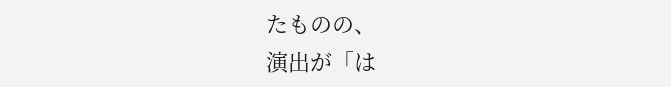たものの、
演出が「は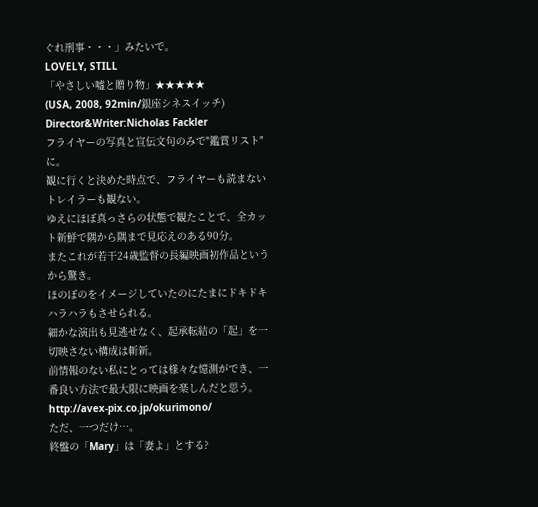ぐれ刑事・・・」みたいで。
LOVELY, STILL
「やさしい嘘と贈り物」★★★★★
(USA, 2008, 92min/銀座シネスイッチ)
Director&Writer:Nicholas Fackler
フライヤーの写真と宣伝文句のみで"鑑賞リスト"に。
観に行くと決めた時点で、フライヤーも読まないトレイラーも観ない。
ゆえにほぼ真っさらの状態で観たことで、全カット新鮮で隅から隅まで見応えのある90分。
またこれが若干24歳監督の長編映画初作品というから驚き。
ほのぼのをイメージしていたのにたまにドキドキハラハラもさせられる。
細かな演出も見逃せなく、起承転結の「起」を一切映さない構成は斬新。
前情報のない私にとっては様々な憶測ができ、一番良い方法で最大限に映画を楽しんだと思う。
http://avex-pix.co.jp/okurimono/
ただ、一つだけ…。
終盤の「Mary」は「妻よ」とする?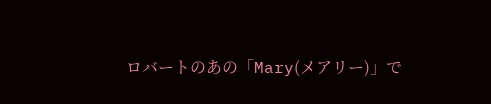ロバートのあの「Mary(メアリー)」で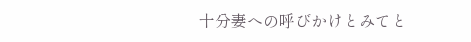十分妻への呼びかけとみてと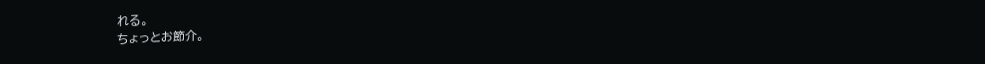れる。
ちょっとお節介。